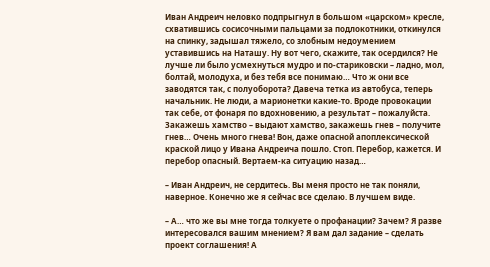Иван Андреич неловко подпрыгнул в большом «царском» кресле, схватившись сосисочными пальцами за подлокотники, откинулся на спинку, задышал тяжело, со злобным недоумением уставившись на Наташу. Ну вот чего, скажите, так осердился? Не лучше ли было усмехнуться мудро и по-стариковски – ладно, мол, болтай, молодуха, и без тебя все понимаю… Что ж они все заводятся так, с полуоборота? Давеча тетка из автобуса, теперь начальник. Не люди, а марионетки какие-то. Вроде провокации так себе, от фонаря по вдохновению, а результат – пожалуйста. Закажешь хамство – выдают хамство, закажешь гнев – получите гнев… Очень много гнева! Вон, даже опасной апоплексической краской лицо у Ивана Андреича пошло. Стоп. Перебор, кажется. И перебор опасный. Вертаем-ка ситуацию назад…

– Иван Андреич, не сердитесь. Вы меня просто не так поняли, наверное. Конечно же я сейчас все сделаю. В лучшем виде.

– А… что же вы мне тогда толкуете о профанации? Зачем? Я разве интересовался вашим мнением? Я вам дал задание – сделать проект соглашения! А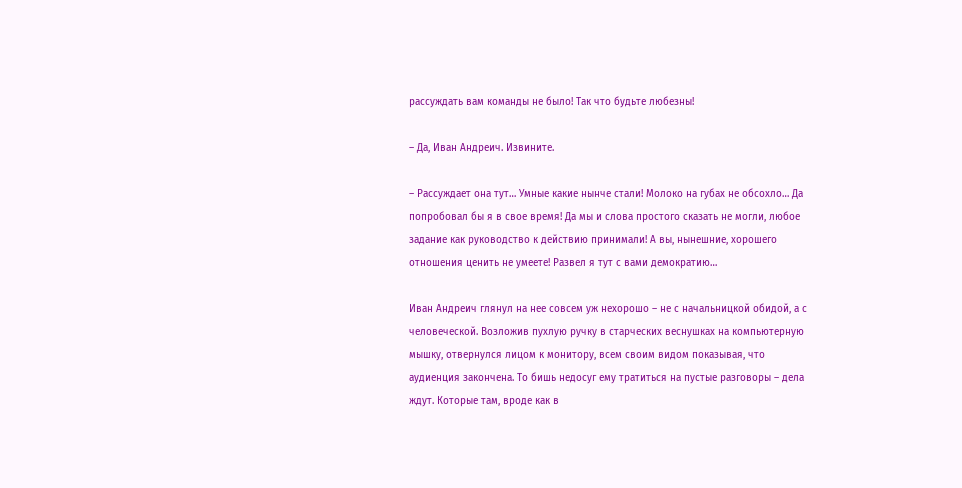рассуждать вам команды не было! Так что будьте любезны!

– Да, Иван Андреич. Извините.

– Рассуждает она тут… Умные какие нынче стали! Молоко на губах не обсохло… Да попробовал бы я в свое время! Да мы и слова простого сказать не могли, любое задание как руководство к действию принимали! А вы, нынешние, хорошего отношения ценить не умеете! Развел я тут с вами демократию…

Иван Андреич глянул на нее совсем уж нехорошо – не с начальницкой обидой, а с человеческой. Возложив пухлую ручку в старческих веснушках на компьютерную мышку, отвернулся лицом к монитору, всем своим видом показывая, что аудиенция закончена. То бишь недосуг ему тратиться на пустые разговоры – дела ждут. Которые там, вроде как в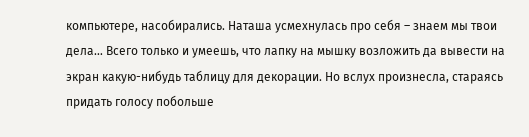компьютере, насобирались. Наташа усмехнулась про себя – знаем мы твои дела… Всего только и умеешь, что лапку на мышку возложить да вывести на экран какую-нибудь таблицу для декорации. Но вслух произнесла, стараясь придать голосу побольше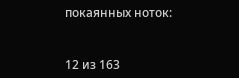покаянных ноток:



12 из 163